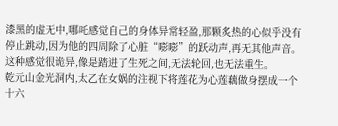漆黑的虚无中,哪吒感觉自己的身体异常轻盈,那颗炙热的心似乎没有停止跳动,因为他的四周除了心脏“嘭嘭”的跃动声,再无其他声音。
这种感觉很诡异,像是踏进了生死之间,无法轮回,也无法重生。
乾元山金光洞内,太乙在女娲的注视下将莲花为心莲藕做身摆成一个十六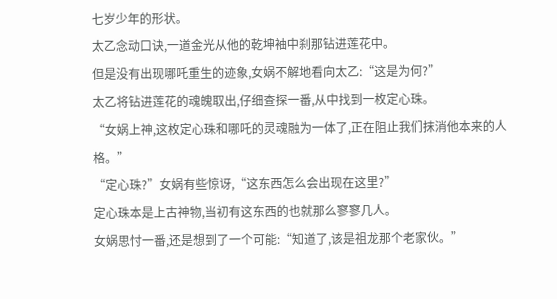七岁少年的形状。
太乙念动口诀,一道金光从他的乾坤袖中刹那钻进莲花中。
但是没有出现哪吒重生的迹象,女娲不解地看向太乙:“这是为何?”
太乙将钻进莲花的魂魄取出,仔细查探一番,从中找到一枚定心珠。
“女娲上神,这枚定心珠和哪吒的灵魂融为一体了,正在阻止我们抹消他本来的人格。”
“定心珠?”女娲有些惊讶,“这东西怎么会出现在这里?”
定心珠本是上古神物,当初有这东西的也就那么寥寥几人。
女娲思忖一番,还是想到了一个可能:“知道了,该是祖龙那个老家伙。”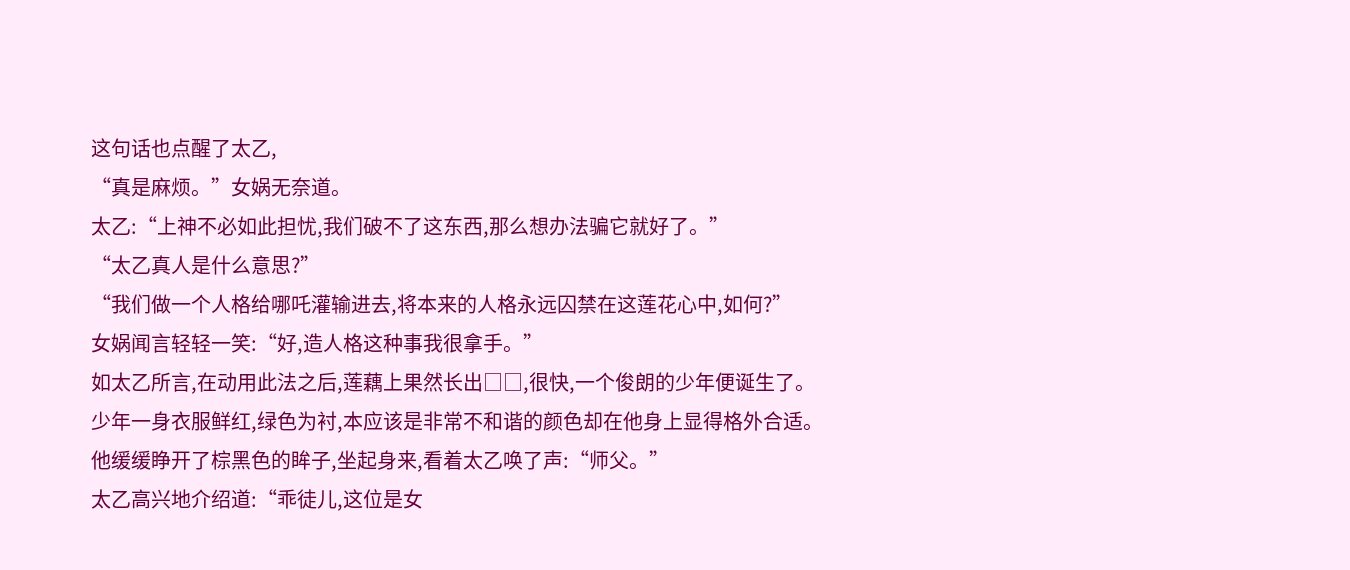这句话也点醒了太乙,
“真是麻烦。”女娲无奈道。
太乙:“上神不必如此担忧,我们破不了这东西,那么想办法骗它就好了。”
“太乙真人是什么意思?”
“我们做一个人格给哪吒灌输进去,将本来的人格永远囚禁在这莲花心中,如何?”
女娲闻言轻轻一笑:“好,造人格这种事我很拿手。”
如太乙所言,在动用此法之后,莲藕上果然长出□□,很快,一个俊朗的少年便诞生了。
少年一身衣服鲜红,绿色为衬,本应该是非常不和谐的颜色却在他身上显得格外合适。
他缓缓睁开了棕黑色的眸子,坐起身来,看着太乙唤了声:“师父。”
太乙高兴地介绍道:“乖徒儿,这位是女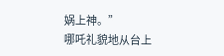娲上神。”
哪吒礼貌地从台上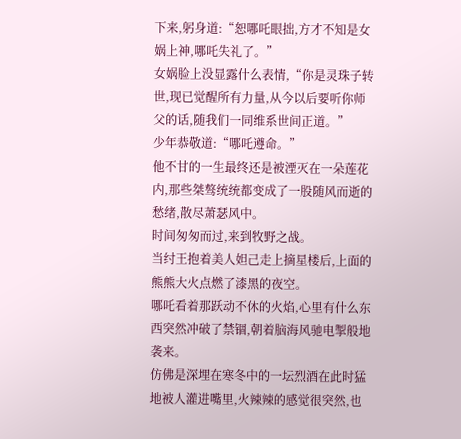下来,躬身道:“恕哪吒眼拙,方才不知是女娲上神,哪吒失礼了。”
女娲脸上没显露什么表情,“你是灵珠子转世,现已觉醒所有力量,从今以后要听你师父的话,随我们一同维系世间正道。”
少年恭敬道:“哪吒遵命。”
他不甘的一生最终还是被湮灭在一朵莲花内,那些桀骜统统都变成了一股随风而逝的愁绪,散尽萧瑟风中。
时间匆匆而过,来到牧野之战。
当纣王抱着美人妲己走上摘星楼后,上面的熊熊大火点燃了漆黑的夜空。
哪吒看着那跃动不休的火焰,心里有什么东西突然冲破了禁锢,朝着脑海风驰电掣般地袭来。
仿佛是深埋在寒冬中的一坛烈酒在此时猛地被人灌进嘴里,火辣辣的感觉很突然,也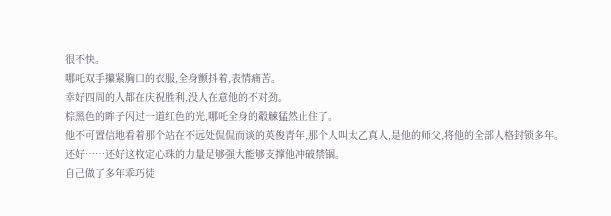很不快。
哪吒双手攥紧胸口的衣服,全身颤抖着,表情痛苦。
幸好四周的人都在庆祝胜利,没人在意他的不对劲。
棕黑色的眸子闪过一道红色的光,哪吒全身的觳觫猛然止住了。
他不可置信地看着那个站在不远处侃侃而谈的英俊青年,那个人叫太乙真人,是他的师父,将他的全部人格封锁多年。
还好……还好这枚定心珠的力量足够强大能够支撑他冲破禁锢。
自己做了多年乖巧徒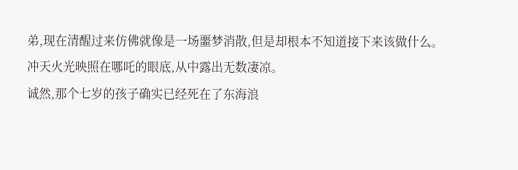弟,现在清醒过来仿佛就像是一场噩梦消散,但是却根本不知道接下来该做什么。
冲天火光映照在哪吒的眼底,从中露出无数凄凉。
诚然,那个七岁的孩子确实已经死在了东海浪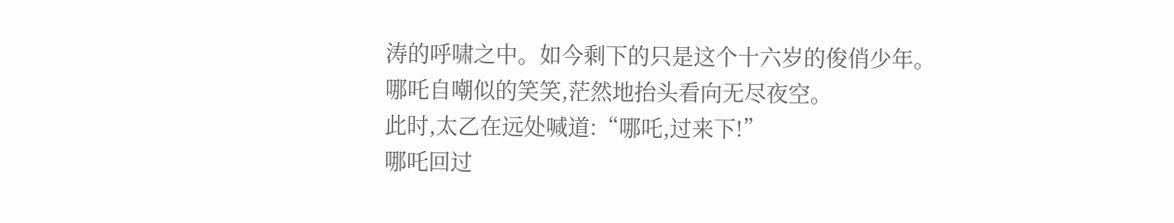涛的呼啸之中。如今剩下的只是这个十六岁的俊俏少年。
哪吒自嘲似的笑笑,茫然地抬头看向无尽夜空。
此时,太乙在远处喊道:“哪吒,过来下!”
哪吒回过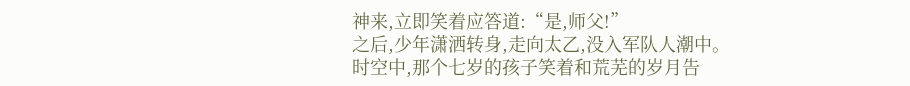神来,立即笑着应答道:“是,师父!”
之后,少年潇洒转身,走向太乙,没入军队人潮中。
时空中,那个七岁的孩子笑着和荒芜的岁月告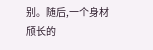别。随后,一个身材颀长的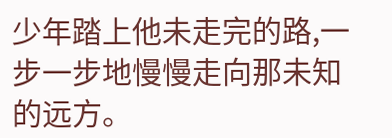少年踏上他未走完的路,一步一步地慢慢走向那未知的远方。